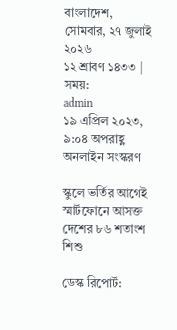বাংলাদেশ, সোমবার, ২৭ জুলাই ২০২৬
১২ শ্রাবণ ১৪৩৩ | সময়:
admin
১৯ এপ্রিল ২০২৩, ৯:০৪ অপরাহ্ণ
অনলাইন সংস্করণ

স্কুলে ভর্তির আগেই স্মার্টফোনে আসক্ত দেশের ৮৬ শতাংশ শিশু

ডেস্ক রিপোর্ট: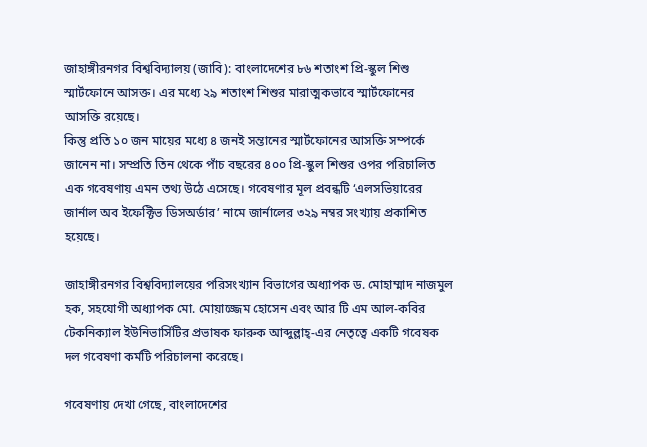জাহাঙ্গীরনগর বিশ্ববিদ্যালয় (জাবি): বাংলাদেশের ৮৬ শতাংশ প্রি-স্কুল শিশু স্মার্টফোনে আসক্ত। এর মধ্যে ২৯ শতাংশ শিশুর মারাত্মকভাবে স্মার্টফোনের আসক্তি রয়েছে।
কিন্তু প্রতি ১০ জন মায়ের মধ্যে ৪ জনই সন্তানের স্মার্টফোনের আসক্তি সম্পর্কে জানেন না। সম্প্রতি তিন থেকে পাঁচ বছরের ৪০০ প্রি-স্কুল শিশুর ওপর পরিচালিত এক গবেষণায় এমন তথ্য উঠে এসেছে। গবেষণার মূল প্রবন্ধটি ‘এলসভিয়ারের জার্নাল অব ইফেক্টিভ ডিসঅর্ডার’ নামে জার্নালের ৩২৯ নম্বর সংখ্যায় প্রকাশিত হয়েছে।

জাহাঙ্গীরনগর বিশ্ববিদ্যালয়ের পরিসংখ্যান বিভাগের অধ্যাপক ড. মোহাম্মাদ নাজমুল হক, সহযোগী অধ্যাপক মো. মোয়াজ্জেম হোসেন এবং আর টি এম আল-কবির টেকনিক্যাল ইউনিভার্সিটির প্রভাষক ফারুক আব্দুল্লাহ্-এর নেতৃত্বে একটি গবেষক দল গবেষণা কর্মটি পরিচালনা করেছে।

গবেষণায় দেখা গেছে, বাংলাদেশের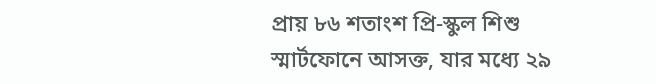প্রায় ৮৬ শতাংশ প্রি-স্কুল শিশু স্মার্টফোনে আসক্ত, যার মধ্যে ২৯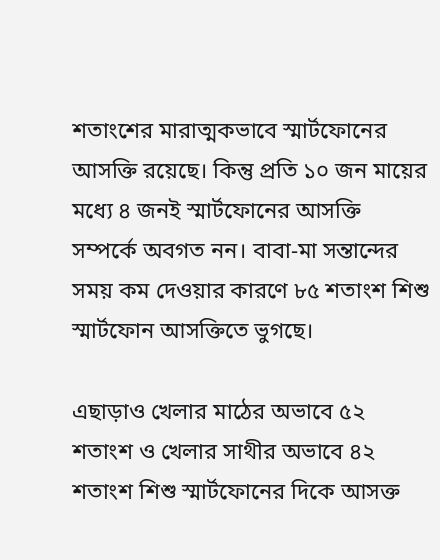শতাংশের মারাত্মকভাবে স্মার্টফোনের আসক্তি রয়েছে। কিন্তু প্রতি ১০ জন মায়ের মধ্যে ৪ জনই স্মার্টফোনের আসক্তি সম্পর্কে অবগত নন। বাবা-মা সন্তান্দের সময় কম দেওয়ার কারণে ৮৫ শতাংশ শিশু স্মার্টফোন আসক্তিতে ভুগছে।

এছাড়াও খেলার মাঠের অভাবে ৫২ শতাংশ ও খেলার সাথীর অভাবে ৪২ শতাংশ শিশু স্মার্টফোনের দিকে আসক্ত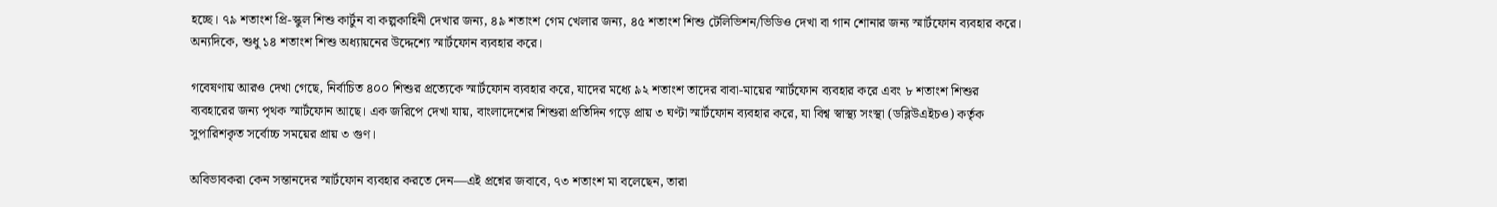হচ্ছে। ৭৯ শতাংশ প্রি-স্কুল শিশু কার্টুন বা কল্পকাহিনী দেখার জন্য, ৪৯ শতাংশ গেম খেলার জন্য, ৪৫ শতাংশ শিশু টেলিভিশন/ভিডিও দেখা বা গান শোনার জন্য স্মার্টফোন ব্যবহার করে। অন্যদিকে, শুধু ১৪ শতাংশ শিশু অধ্যায়নের উদ্দেশ্যে স্মার্টফোন ব্যবহার করে।

গবেষণায় আরও দেখা গেছে, নির্বাচিত ৪০০ শিশুর প্রত্যেকে স্মার্টফোন ব্যবহার করে, যাদের মধ্যে ৯২ শতাংশ তাদের বাবা-মায়ের স্মার্টফোন ব্যবহার করে এবং ৮ শতাংশ শিশুর ব্যবহারের জন্য পৃথক স্মার্টফোন আছে। এক জরিপে দেখা যায়, বাংলাদেশের শিশুরা প্রতিদিন গড়ে প্রায় ৩ ঘণ্টা স্মার্টফোন ব্যবহার করে, যা বিশ্ব স্বাস্থ্য সংস্থা (ডব্লিউএইচও) কর্তৃক সুপারিশকৃত সর্বোচ্চ সময়ের প্রায় ৩ গুণ।

অবিভাবকরা কেন সন্তানদের স্মার্টফোন ব্যবহার করতে দেন—এই প্রশ্নের জবাবে, ৭৩ শতাংশ মা বলেছেন, তারা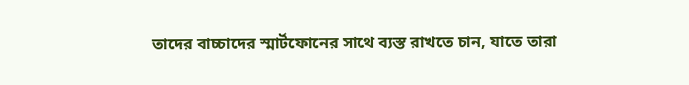তাদের বাচ্চাদের স্মার্টফোনের সাথে ব্যস্ত রাখতে চান, যাতে তারা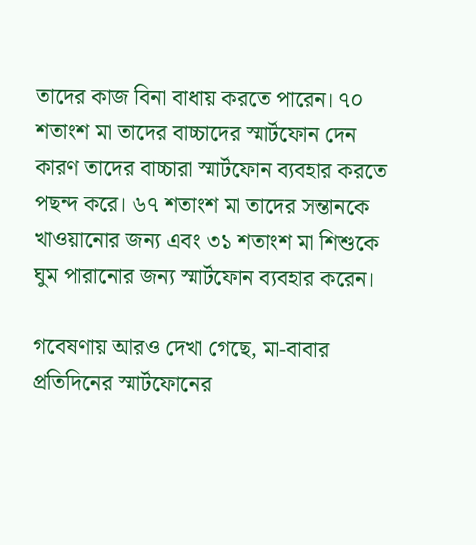তাদের কাজ বিনা বাধায় করতে পারেন। ৭০ শতাংশ মা তাদের বাচ্চাদের স্মার্টফোন দেন কারণ তাদের বাচ্চারা স্মার্টফোন ব্যবহার করতে পছন্দ করে। ৬৭ শতাংশ মা তাদের সন্তানকে খাওয়ানোর জন্য এবং ৩১ শতাংশ মা শিশুকে ঘুম পারানোর জন্য স্মার্টফোন ব্যবহার করেন।

গবেষণায় আরও দেখা গেছে, মা-বাবার প্রতিদিনের স্মার্টফোনের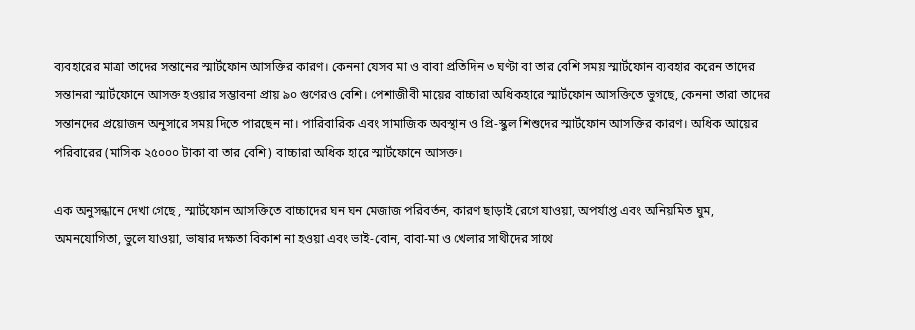ব্যবহারের মাত্রা তাদের সন্তানের স্মার্টফোন আসক্তির কারণ। কেননা যেসব মা ও বাবা প্রতিদিন ৩ ঘণ্টা বা তার বেশি সময় স্মার্টফোন ব্যবহার করেন তাদের সন্তানরা স্মার্টফোনে আসক্ত হওয়ার সম্ভাবনা প্রায় ৯০ গুণেরও বেশি। পেশাজীবী মায়ের বাচ্চারা অধিকহারে স্মার্টফোন আসক্তিতে ভুগছে, কেননা তারা তাদের সন্তানদের প্রয়োজন অনুসারে সময় দিতে পারছেন না। পারিবারিক এবং সামাজিক অবস্থান ও প্রি-স্কুল শিশুদের স্মার্টফোন আসক্তির কারণ। অধিক আয়ের পরিবারের (মাসিক ২৫০০০ টাকা বা তার বেশি) বাচ্চারা অধিক হারে স্মার্টফোনে আসক্ত।

এক অনুসন্ধানে দেখা গেছে , স্মার্টফোন আসক্তিতে বাচ্চাদের ঘন ঘন মেজাজ পরিবর্তন, কারণ ছাড়াই রেগে যাওয়া, অপর্যাপ্ত এবং অনিয়মিত ঘুম, অমনযোগিতা, ভুলে যাওয়া, ভাষার দক্ষতা বিকাশ না হওয়া এবং ভাই-বোন, বাবা-মা ও খেলার সাথীদের সাথে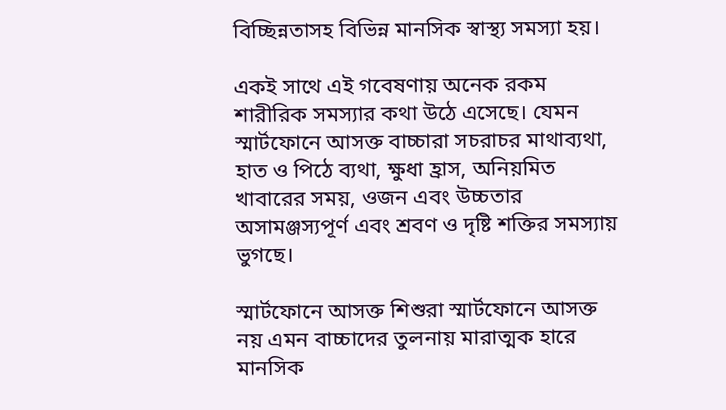বিচ্ছিন্নতাসহ বিভিন্ন মানসিক স্বাস্থ্য সমস্যা হয়।

একই সাথে এই গবেষণায় অনেক রকম শারীরিক সমস্যার কথা উঠে এসেছে। যেমন স্মার্টফোনে আসক্ত বাচ্চারা সচরাচর মাথাব্যথা, হাত ও পিঠে ব্যথা, ক্ষুধা হ্রাস, অনিয়মিত খাবারের সময়, ওজন এবং উচ্চতার অসামঞ্জস্যপূর্ণ এবং শ্রবণ ও দৃষ্টি শক্তির সমস্যায় ভুগছে।

স্মার্টফোনে আসক্ত শিশুরা স্মার্টফোনে আসক্ত নয় এমন বাচ্চাদের তুলনায় মারাত্মক হারে মানসিক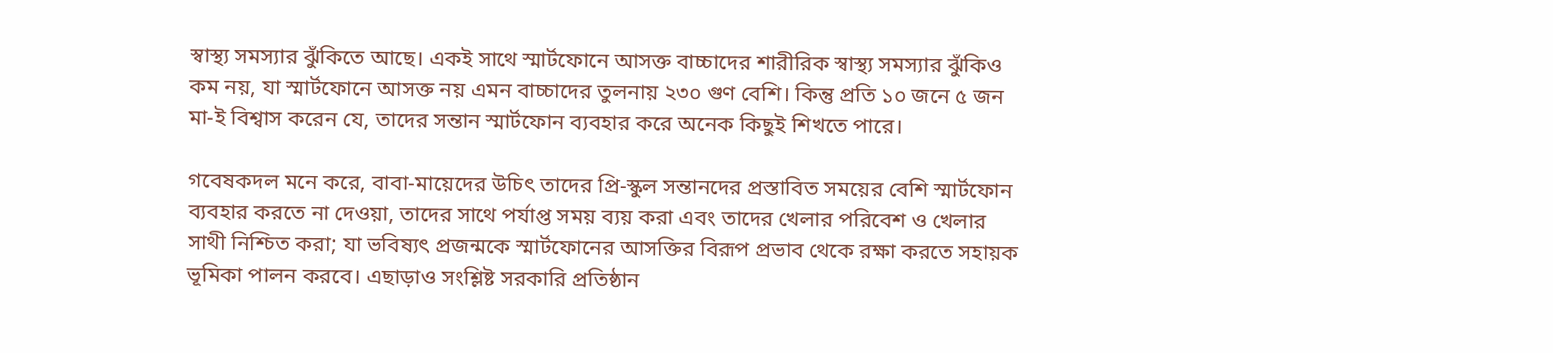স্বাস্থ্য সমস্যার ঝুঁকিতে আছে। একই সাথে স্মার্টফোনে আসক্ত বাচ্চাদের শারীরিক স্বাস্থ্য সমস্যার ঝুঁকিও কম নয়, যা স্মার্টফোনে আসক্ত নয় এমন বাচ্চাদের তুলনায় ২৩০ গুণ বেশি। কিন্তু প্রতি ১০ জনে ৫ জন মা-ই বিশ্বাস করেন যে, তাদের সন্তান স্মার্টফোন ব্যবহার করে অনেক কিছুই শিখতে পারে।

গবেষকদল মনে করে, বাবা-মায়েদের উচিৎ তাদের প্রি-স্কুল সন্তানদের প্রস্তাবিত সময়ের বেশি স্মার্টফোন ব্যবহার করতে না দেওয়া, তাদের সাথে পর্যাপ্ত সময় ব্যয় করা এবং তাদের খেলার পরিবেশ ও খেলার সাথী নিশ্চিত করা; যা ভবিষ্যৎ প্রজন্মকে স্মার্টফোনের আসক্তির বিরূপ প্রভাব থেকে রক্ষা করতে সহায়ক ভূমিকা পালন করবে। এছাড়াও সংশ্লিষ্ট সরকারি প্রতিষ্ঠান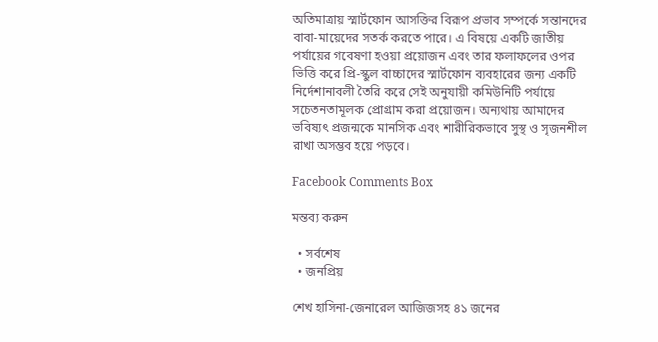অতিমাত্রায় স্মার্টফোন আসক্তির বিরূপ প্রভাব সম্পর্কে সন্তানদের বাবা-মায়েদের সতর্ক করতে পারে। এ বিষয়ে একটি জাতীয় পর্যায়ের গবেষণা হওয়া প্রয়োজন এবং তার ফলাফলের ওপর ভিত্তি করে প্রি-স্কুল বাচ্চাদের স্মার্টফোন ব্যবহারের জন্য একটি নির্দেশানাবলী তৈরি করে সেই অনুযায়ী কমিউনিটি পর্যায়ে সচেতনতামূলক প্রোগ্রাম করা প্রয়োজন। অন্যথায় আমাদের ভবিষ্যৎ প্রজন্মকে মানসিক এবং শারীরিকভাবে সুস্থ ও সৃজনশীল রাখা অসম্ভব হয়ে পড়বে।

Facebook Comments Box

মন্তব্য করুন

  • সর্বশেষ
  • জনপ্রিয়

শেখ হাসিনা-জেনারেল আজিজসহ ৪১ জনের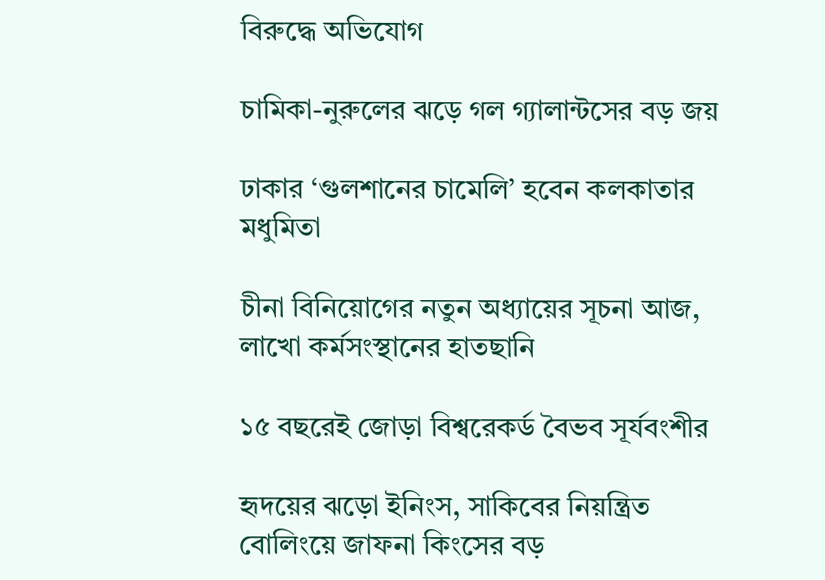বিরুদ্ধে অভিযোগ

চামিকা-নুরুলের ঝড়ে গল গ্যালান্টসের বড় জয়

ঢাকার ‘গুলশানের চামেলি’ হবেন কলকাতার মধুমিতা

চীনা বিনিয়োগের নতুন অধ্যায়ের সূচনা আজ, লাখো কর্মসংস্থানের হাতছানি

১৫ বছরেই জোড়া বিশ্বরেকর্ড বৈভব সূর্যবংশীর

হৃদয়ের ঝড়ো ইনিংস, সাকিবের নিয়ন্ত্রিত বোলিংয়ে জাফনা কিংসের বড়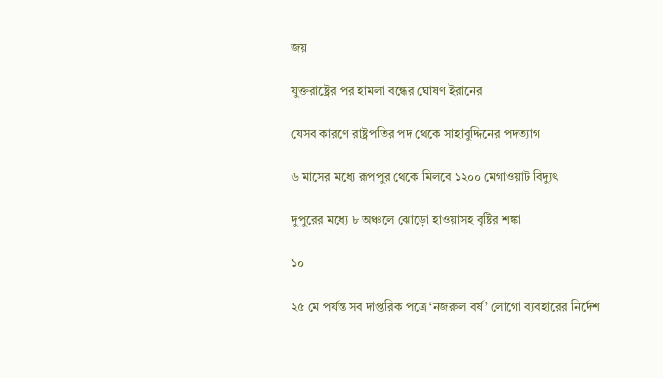জয়

যুক্তরাষ্ট্রের পর হামলা বন্ধের ঘোষণ ইরানের

যেসব কারণে রাষ্ট্রপতির পদ থেকে সাহাবুদ্দিনের পদত্যাগ

৬ মাসের মধ্যে রূপপুর থেকে মিলবে ১২০০ মেগাওয়াট বিদ্যুৎ

দুপুরের মধ্যে ৮ অঞ্চলে ঝোড়ো হাওয়াসহ বৃষ্টির শঙ্কা

১০

২৫ মে পর্যন্ত সব দাপ্তরিক পত্রে ‘নজরুল বর্ষ’ লোগো ব্যবহারের নির্দেশ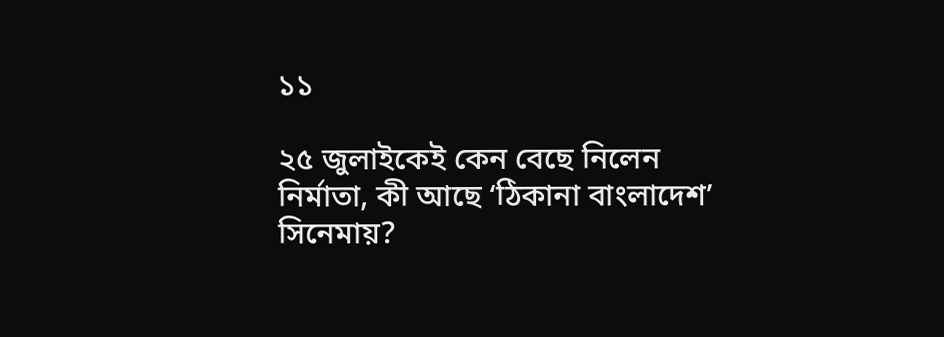১১

২৫ জুলাইকেই কেন বেছে নিলেন নির্মাতা, কী আছে ‘ঠিকানা বাংলাদেশ’ সিনেমায়?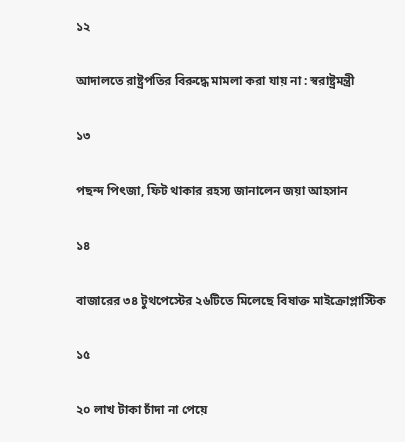১২

আদালতে রাষ্ট্রপতির বিরুদ্ধে মামলা করা যায় না : স্বরাষ্ট্রমন্ত্রী

১৩

পছন্দ পিৎজা, ফিট থাকার রহস্য জানালেন জয়া আহসান

১৪

বাজারের ৩৪ টুথপেস্টের ২৬টিতে মিলেছে বিষাক্ত মাইক্রোপ্লাস্টিক

১৫

২০ লাখ টাকা চাঁদা না পেয়ে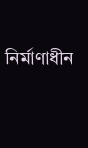নির্মাণাধীন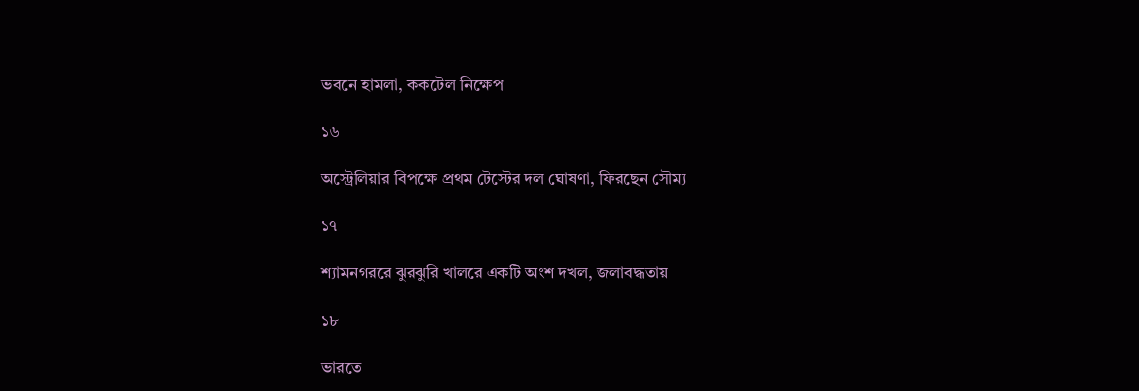ভবনে হামলা, ককটেল নিক্ষেপ

১৬

অস্ট্রেলিয়ার বিপক্ষে প্রথম টেস্টের দল ঘোষণা, ফিরছেন সৌম্য

১৭

শ্যামনগররে ঝুরঝুরি খালরে একটি অংশ দখল, জলাবদ্ধতায়

১৮

ভারতে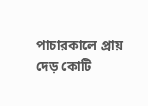পাচারকালে প্রায় দেড় কোটি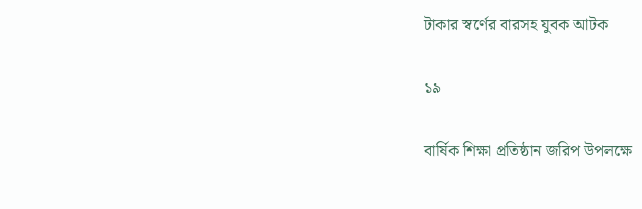টাকার স্বর্ণের বারসহ যুবক আটক

১৯

বার্ষিক শিক্ষা প্রতিষ্ঠান জরিপ উপলক্ষে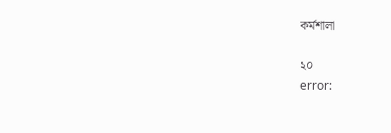কর্মশালা

২০
error: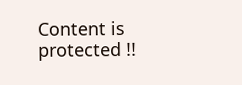Content is protected !!